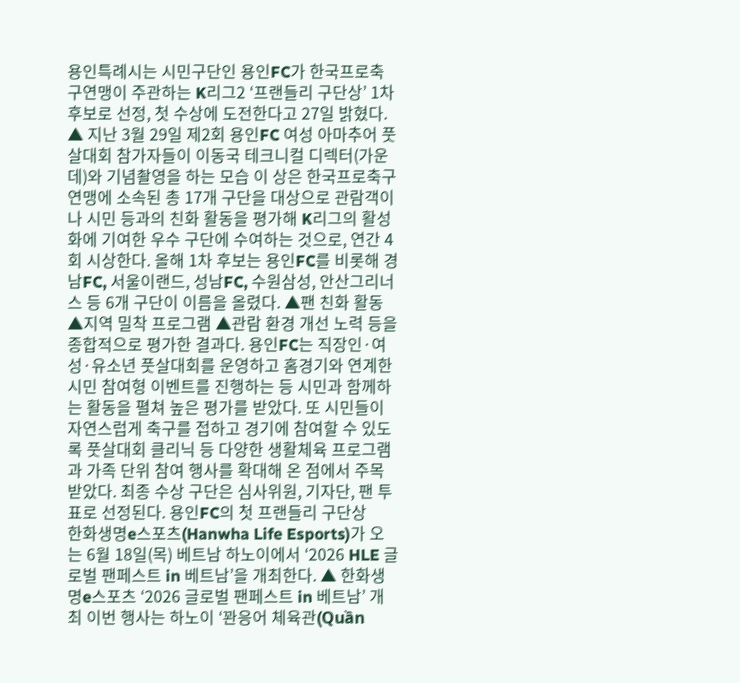용인특례시는 시민구단인 용인FC가 한국프로축구연맹이 주관하는 K리그2 ‘프랜들리 구단상’ 1차 후보로 선정, 첫 수상에 도전한다고 27일 밝혔다. ▲ 지난 3월 29일 제2회 용인FC 여성 아마추어 풋살대회 참가자들이 이동국 테크니컬 디렉터(가운데)와 기념촬영을 하는 모습 이 상은 한국프로축구연맹에 소속된 총 17개 구단을 대상으로 관람객이나 시민 등과의 친화 활동을 평가해 K리그의 활성화에 기여한 우수 구단에 수여하는 것으로, 연간 4회 시상한다. 올해 1차 후보는 용인FC를 비롯해 경남FC, 서울이랜드, 성남FC, 수원삼성, 안산그리너스 등 6개 구단이 이름을 올렸다. ▲팬 친화 활동 ▲지역 밀착 프로그램 ▲관람 환경 개선 노력 등을 종합적으로 평가한 결과다. 용인FC는 직장인·여성·유소년 풋살대회를 운영하고 홈경기와 연계한 시민 참여형 이벤트를 진행하는 등 시민과 함께하는 활동을 펼쳐 높은 평가를 받았다. 또 시민들이 자연스럽게 축구를 접하고 경기에 참여할 수 있도록 풋살대회 클리닉 등 다양한 생활체육 프로그램과 가족 단위 참여 행사를 확대해 온 점에서 주목받았다. 최종 수상 구단은 심사위원, 기자단, 팬 투표로 선정된다. 용인FC의 첫 프랜들리 구단상
한화생명e스포츠(Hanwha Life Esports)가 오는 6월 18일(목) 베트남 하노이에서 ‘2026 HLE 글로벌 팬페스트 in 베트남’을 개최한다. ▲ 한화생명e스포츠 ‘2026 글로벌 팬페스트 in 베트남’ 개최 이번 행사는 하노이 ‘꽌응어 체육관(Quần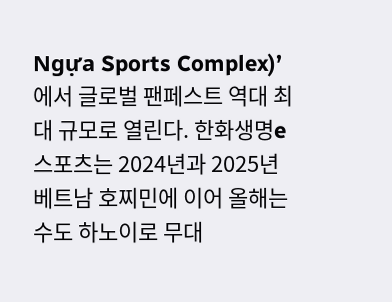Ngựa Sports Complex)’에서 글로벌 팬페스트 역대 최대 규모로 열린다. 한화생명e스포츠는 2024년과 2025년 베트남 호찌민에 이어 올해는 수도 하노이로 무대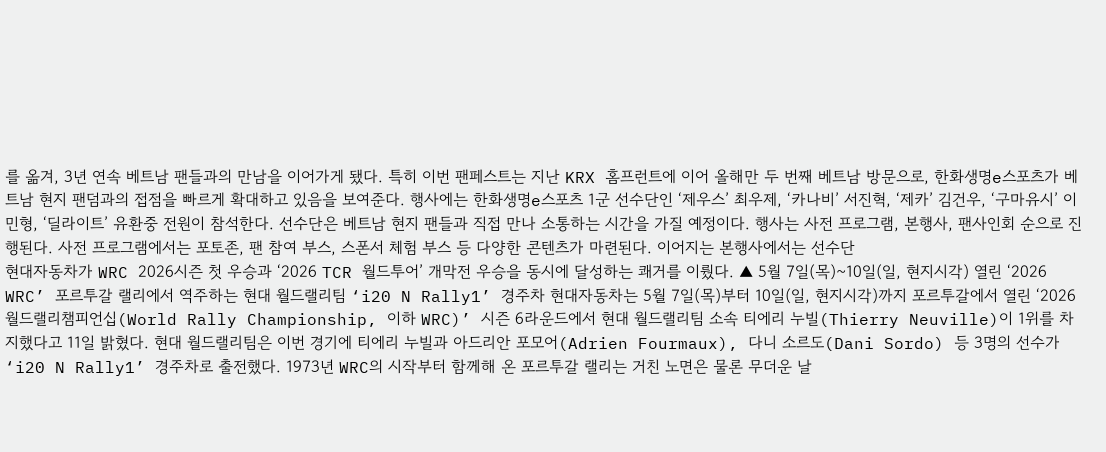를 옮겨, 3년 연속 베트남 팬들과의 만남을 이어가게 됐다. 특히 이번 팬페스트는 지난 KRX 홈프런트에 이어 올해만 두 번째 베트남 방문으로, 한화생명e스포츠가 베트남 현지 팬덤과의 접점을 빠르게 확대하고 있음을 보여준다. 행사에는 한화생명e스포츠 1군 선수단인 ‘제우스’ 최우제, ‘카나비’ 서진혁, ‘제카’ 김건우, ‘구마유시’ 이민형, ‘딜라이트’ 유환중 전원이 참석한다. 선수단은 베트남 현지 팬들과 직접 만나 소통하는 시간을 가질 예정이다. 행사는 사전 프로그램, 본행사, 팬사인회 순으로 진행된다. 사전 프로그램에서는 포토존, 팬 참여 부스, 스폰서 체험 부스 등 다양한 콘텐츠가 마련된다. 이어지는 본행사에서는 선수단
현대자동차가 WRC 2026시즌 첫 우승과 ‘2026 TCR 월드투어’ 개막전 우승을 동시에 달성하는 쾌거를 이뤘다. ▲ 5월 7일(목)~10일(일, 현지시각) 열린 ‘2026 WRC’ 포르투갈 랠리에서 역주하는 현대 월드랠리팀 ‘i20 N Rally1’ 경주차 현대자동차는 5월 7일(목)부터 10일(일, 현지시각)까지 포르투갈에서 열린 ‘2026 월드랠리챔피언십(World Rally Championship, 이하 WRC)’ 시즌 6라운드에서 현대 월드랠리팀 소속 티에리 누빌(Thierry Neuville)이 1위를 차지했다고 11일 밝혔다. 현대 월드랠리팀은 이번 경기에 티에리 누빌과 아드리안 포모어(Adrien Fourmaux), 다니 소르도(Dani Sordo) 등 3명의 선수가 ‘i20 N Rally1’ 경주차로 출전했다. 1973년 WRC의 시작부터 함께해 온 포르투갈 랠리는 거친 노면은 물론 무더운 날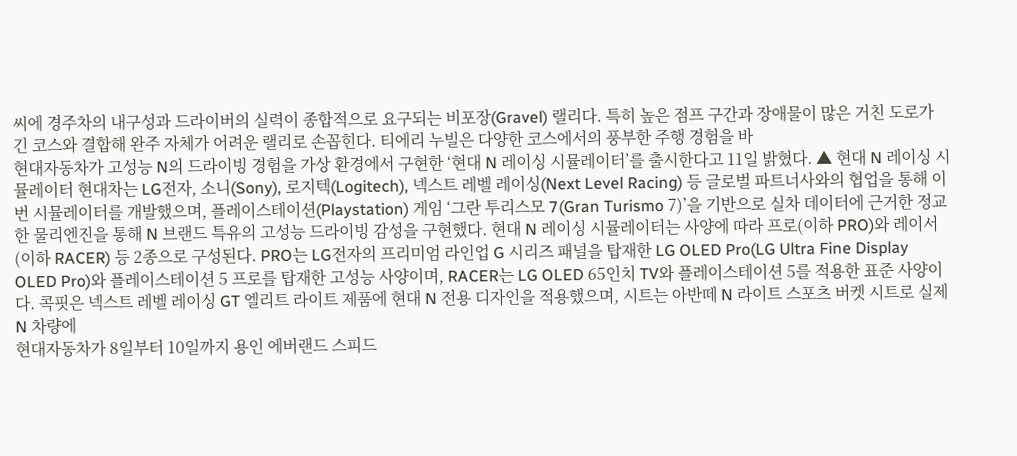씨에 경주차의 내구성과 드라이버의 실력이 종합적으로 요구되는 비포장(Gravel) 랠리다. 특히 높은 점프 구간과 장애물이 많은 거친 도로가 긴 코스와 결합해 완주 자체가 어려운 랠리로 손꼽힌다. 티에리 누빌은 다양한 코스에서의 풍부한 주행 경험을 바
현대자동차가 고성능 N의 드라이빙 경험을 가상 환경에서 구현한 ‘현대 N 레이싱 시뮬레이터’를 출시한다고 11일 밝혔다. ▲ 현대 N 레이싱 시뮬레이터 현대차는 LG전자, 소니(Sony), 로지텍(Logitech), 넥스트 레벨 레이싱(Next Level Racing) 등 글로벌 파트너사와의 협업을 통해 이번 시뮬레이터를 개발했으며, 플레이스테이션(Playstation) 게임 ‘그란 투리스모 7(Gran Turismo 7)’을 기반으로 실차 데이터에 근거한 정교한 물리엔진을 통해 N 브랜드 특유의 고성능 드라이빙 감성을 구현했다. 현대 N 레이싱 시뮬레이터는 사양에 따라 프로(이하 PRO)와 레이서(이하 RACER) 등 2종으로 구성된다. PRO는 LG전자의 프리미엄 라인업 G 시리즈 패널을 탑재한 LG OLED Pro(LG Ultra Fine Display OLED Pro)와 플레이스테이션 5 프로를 탑재한 고성능 사양이며, RACER는 LG OLED 65인치 TV와 플레이스테이션 5를 적용한 표준 사양이다. 콕핏은 넥스트 레벨 레이싱 GT 엘리트 라이트 제품에 현대 N 전용 디자인을 적용했으며, 시트는 아반떼 N 라이트 스포츠 버켓 시트로 실제 N 차량에
현대자동차가 8일부터 10일까지 용인 에버랜드 스피드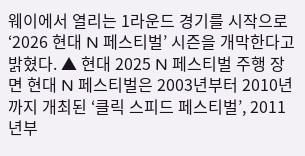웨이에서 열리는 1라운드 경기를 시작으로 ‘2026 현대 N 페스티벌’ 시즌을 개막한다고 밝혔다. ▲ 현대 2025 N 페스티벌 주행 장면 현대 N 페스티벌은 2003년부터 2010년까지 개최된 ‘클릭 스피드 페스티벌’, 2011년부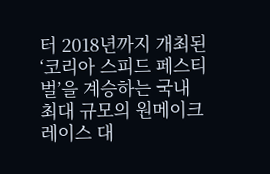터 2018년까지 개최된 ‘코리아 스피드 페스티벌’을 계승하는 국내 최대 규모의 원메이크 레이스 대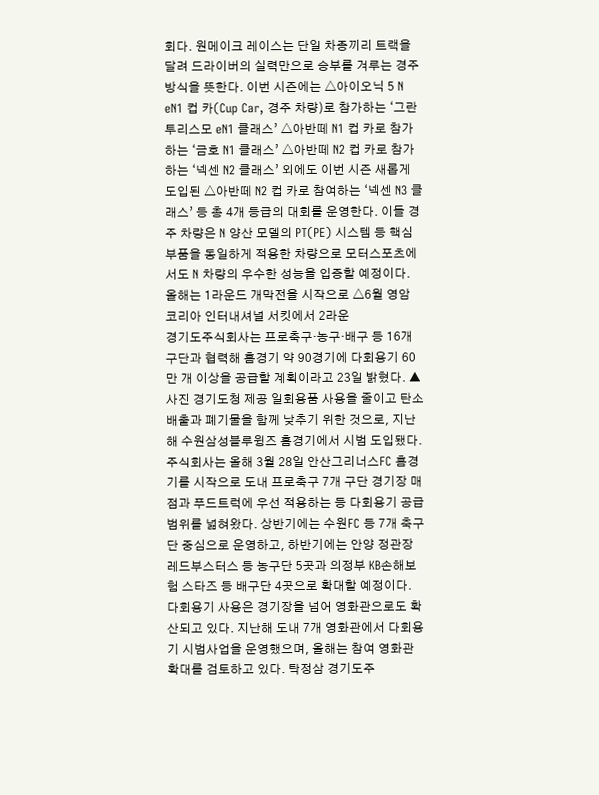회다. 원메이크 레이스는 단일 차종끼리 트랙을 달려 드라이버의 실력만으로 승부를 겨루는 경주 방식을 뜻한다. 이번 시즌에는 △아이오닉 5 N eN1 컵 카(Cup Car, 경주 차량)로 참가하는 ‘그란 투리스모 eN1 클래스’ △아반떼 N1 컵 카로 참가하는 ‘금호 N1 클래스’ △아반떼 N2 컵 카로 참가하는 ‘넥센 N2 클래스’ 외에도 이번 시즌 새롭게 도입된 △아반떼 N2 컵 카로 참여하는 ‘넥센 N3 클래스’ 등 총 4개 등급의 대회를 운영한다. 이들 경주 차량은 N 양산 모델의 PT(PE) 시스템 등 핵심 부품을 동일하게 적용한 차량으로 모터스포츠에서도 N 차량의 우수한 성능을 입증할 예정이다. 올해는 1라운드 개막전을 시작으로 △6월 영암 코리아 인터내셔널 서킷에서 2라운
경기도주식회사는 프로축구·농구·배구 등 16개 구단과 협력해 홈경기 약 90경기에 다회용기 60만 개 이상을 공급할 계획이라고 23일 밝혔다. ▲ 사진 경기도청 제공 일회용품 사용을 줄이고 탄소 배출과 폐기물을 함께 낮추기 위한 것으로, 지난해 수원삼성블루윙즈 홈경기에서 시범 도입됐다. 주식회사는 올해 3월 28일 안산그리너스FC 홈경기를 시작으로 도내 프로축구 7개 구단 경기장 매점과 푸드트럭에 우선 적용하는 등 다회용기 공급 범위를 넓혀왔다. 상반기에는 수원FC 등 7개 축구단 중심으로 운영하고, 하반기에는 안양 정관장 레드부스터스 등 농구단 5곳과 의정부 KB손해보험 스타즈 등 배구단 4곳으로 확대할 예정이다. 다회용기 사용은 경기장을 넘어 영화관으로도 확산되고 있다. 지난해 도내 7개 영화관에서 다회용기 시범사업을 운영했으며, 올해는 참여 영화관 확대를 검토하고 있다. 탁정삼 경기도주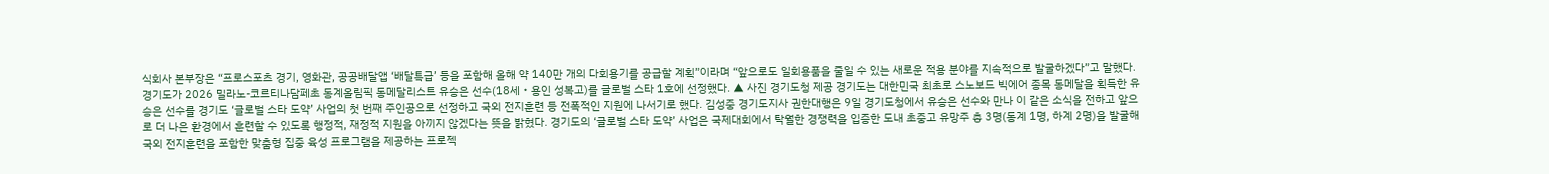식회사 본부장은 “프로스포츠 경기, 영화관, 공공배달앱 ‘배달특급’ 등을 포함해 올해 약 140만 개의 다회용기를 공급할 계획”이라며 “앞으로도 일회용품을 줄일 수 있는 새로운 적용 분야를 지속적으로 발굴하겠다”고 말했다.
경기도가 2026 밀라노-코르티나담페초 동계올림픽 동메달리스트 유승은 선수(18세‧용인 성복고)를 글로벌 스타 1호에 선정했다. ▲ 사진 경기도청 제공 경기도는 대한민국 최초로 스노보드 빅에어 종목 동메달을 획득한 유승은 선수를 경기도 ‘글로벌 스타 도약’ 사업의 첫 번째 주인공으로 선정하고 국외 전지훈련 등 전폭적인 지원에 나서기로 했다. 김성중 경기도지사 권한대행은 9일 경기도청에서 유승은 선수와 만나 이 같은 소식을 전하고 앞으로 더 나은 환경에서 훈련할 수 있도록 행정적, 재정적 지원을 아끼지 않겠다는 뜻을 밝혔다. 경기도의 ‘글로벌 스타 도약’ 사업은 국제대회에서 탁월한 경쟁력을 입증한 도내 초중고 유망주 총 3명(동계 1명, 하계 2명)을 발굴해 국외 전지훈련을 포함한 맞춤형 집중 육성 프로그램을 제공하는 프로젝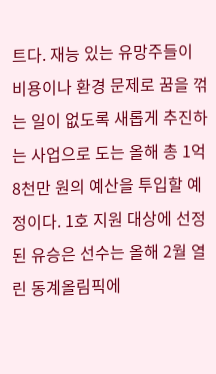트다. 재능 있는 유망주들이 비용이나 환경 문제로 꿈을 꺾는 일이 없도록 새롭게 추진하는 사업으로 도는 올해 총 1억 8천만 원의 예산을 투입할 예정이다. 1호 지원 대상에 선정된 유승은 선수는 올해 2월 열린 동계올림픽에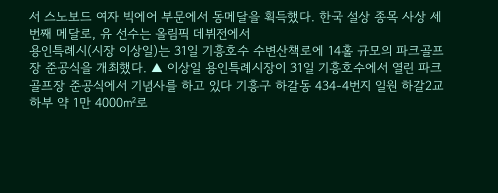서 스노보드 여자 빅에어 부문에서 동메달을 획득했다. 한국 설상 종목 사상 세 번째 메달로, 유 선수는 올림픽 데뷔전에서
용인특례시(시장 이상일)는 31일 기흥호수 수변산책로에 14홀 규모의 파크골프장 준공식을 개최했다. ▲ 이상일 용인특례시장이 31일 기흥호수에서 열린 파크골프장 준공식에서 기념사를 하고 있다 기흥구 하갈동 434-4번지 일원 하갈2교 하부 약 1만 4000㎡로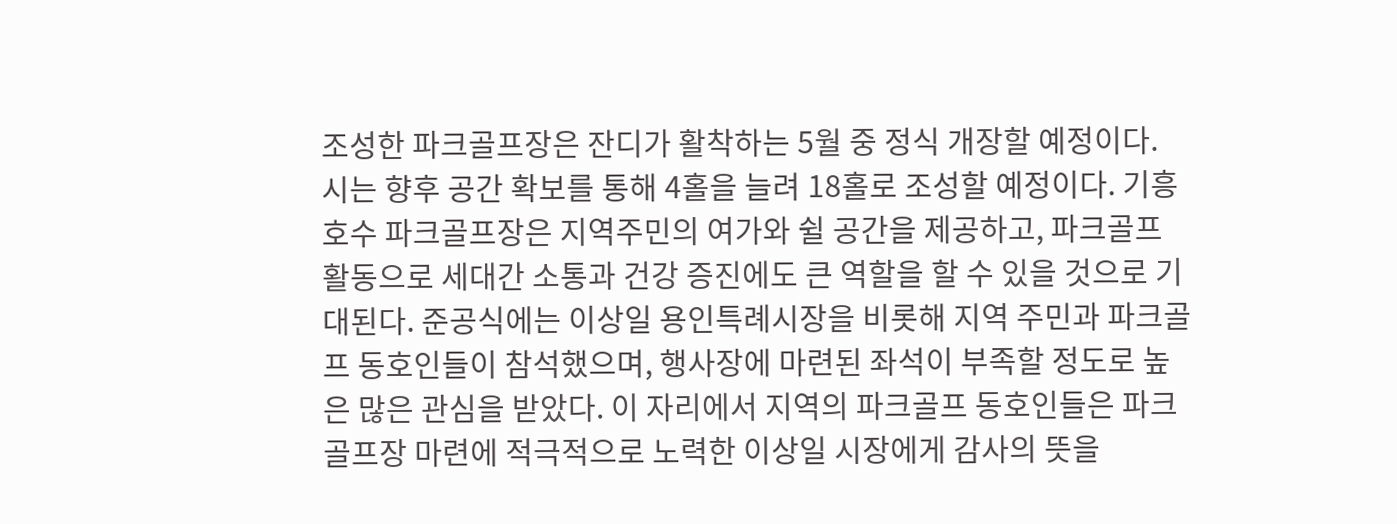조성한 파크골프장은 잔디가 활착하는 5월 중 정식 개장할 예정이다. 시는 향후 공간 확보를 통해 4홀을 늘려 18홀로 조성할 예정이다. 기흥호수 파크골프장은 지역주민의 여가와 쉴 공간을 제공하고, 파크골프 활동으로 세대간 소통과 건강 증진에도 큰 역할을 할 수 있을 것으로 기대된다. 준공식에는 이상일 용인특례시장을 비롯해 지역 주민과 파크골프 동호인들이 참석했으며, 행사장에 마련된 좌석이 부족할 정도로 높은 많은 관심을 받았다. 이 자리에서 지역의 파크골프 동호인들은 파크골프장 마련에 적극적으로 노력한 이상일 시장에게 감사의 뜻을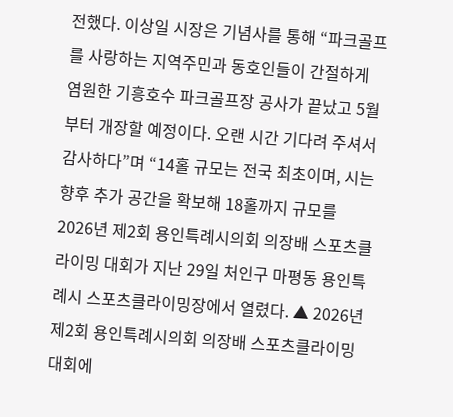전했다. 이상일 시장은 기념사를 통해 “파크골프를 사랑하는 지역주민과 동호인들이 간절하게 염원한 기흥호수 파크골프장 공사가 끝났고 5월부터 개장할 예정이다. 오랜 시간 기다려 주셔서 감사하다”며 “14홀 규모는 전국 최초이며, 시는 향후 추가 공간을 확보해 18홀까지 규모를
2026년 제2회 용인특례시의회 의장배 스포츠클라이밍 대회가 지난 29일 처인구 마평동 용인특례시 스포츠클라이밍장에서 열렸다. ▲ 2026년 제2회 용인특례시의회 의장배 스포츠클라이밍 대회에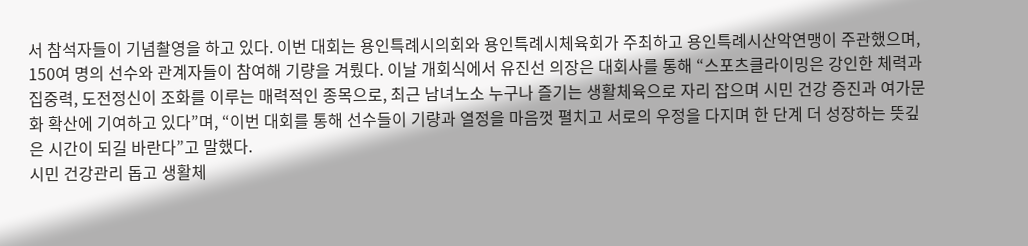서 참석자들이 기념촬영을 하고 있다. 이번 대회는 용인특례시의회와 용인특례시체육회가 주최하고 용인특례시산악연맹이 주관했으며, 150여 명의 선수와 관계자들이 참여해 기량을 겨뤘다. 이날 개회식에서 유진선 의장은 대회사를 통해 “스포츠클라이밍은 강인한 체력과 집중력, 도전정신이 조화를 이루는 매력적인 종목으로, 최근 남녀노소 누구나 즐기는 생활체육으로 자리 잡으며 시민 건강 증진과 여가문화 확산에 기여하고 있다”며, “이번 대회를 통해 선수들이 기량과 열정을 마음껏 펼치고 서로의 우정을 다지며 한 단계 더 성장하는 뜻깊은 시간이 되길 바란다”고 말했다.
시민 건강관리 돕고 생활체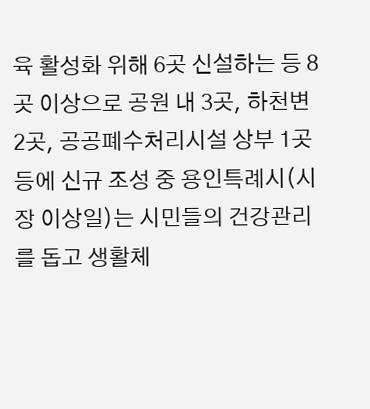육 활성화 위해 6곳 신설하는 등 8곳 이상으로 공원 내 3곳, 하천변 2곳, 공공폐수처리시설 상부 1곳 등에 신규 조성 중 용인특례시(시장 이상일)는 시민들의 건강관리를 돕고 생활체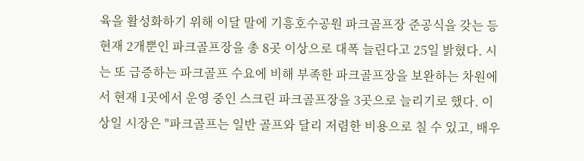육을 활성화하기 위해 이달 말에 기흥호수공원 파크골프장 준공식을 갖는 등 현재 2개뿐인 파크골프장을 총 8곳 이상으로 대폭 늘린다고 25일 밝혔다. 시는 또 급증하는 파크골프 수요에 비해 부족한 파크골프장을 보완하는 차원에서 현재 1곳에서 운영 중인 스크린 파크골프장을 3곳으로 늘리기로 했다. 이상일 시장은 "파크골프는 일반 골프와 달리 저렴한 비용으로 칠 수 있고, 배우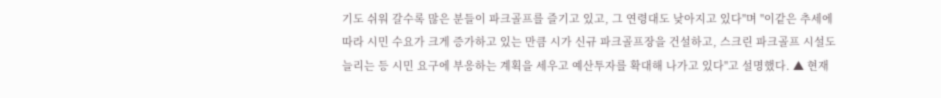기도 쉬워 갈수록 많은 분들이 파크골프를 즐기고 있고, 그 연령대도 낮아지고 있다"며 "이같은 추세에 따라 시민 수요가 크게 증가하고 있는 만큼 시가 신규 파크골프장을 건설하고, 스크린 파크골프 시설도 늘리는 등 시민 요구에 부응하는 계획을 세우고 예산투자를 확대해 나가고 있다"고 설명했다. ▲ 현재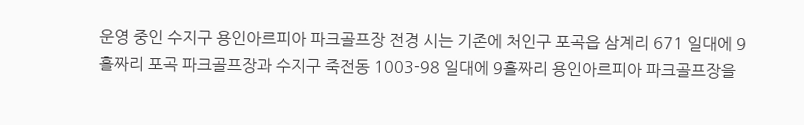운영 중인 수지구 용인아르피아 파크골프장 전경 시는 기존에 처인구 포곡읍 삼계리 671 일대에 9홀짜리 포곡 파크골프장과 수지구 죽전동 1003-98 일대에 9홀짜리 용인아르피아 파크골프장을